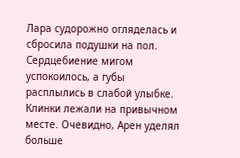Лара судорожно огляделась и сбросила подушки на пол. Сердцебиение мигом успокоилось, а губы расплылись в слабой улыбке. Клинки лежали на привычном месте. Очевидно, Арен уделял больше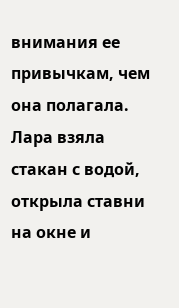внимания ее привычкам, чем она полагала.
Лара взяла стакан с водой, открыла ставни на окне и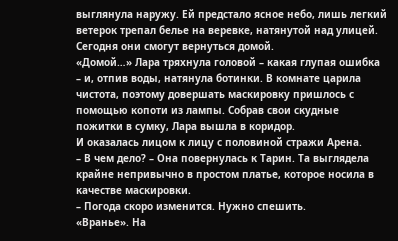выглянула наружу. Ей предстало ясное небо, лишь легкий ветерок трепал белье на веревке, натянутой над улицей. Сегодня они смогут вернуться домой.
«Домой…» Лара тряхнула головой – какая глупая ошибка – и, отпив воды, натянула ботинки. В комнате царила чистота, поэтому довершать маскировку пришлось с помощью копоти из лампы. Собрав свои скудные пожитки в сумку, Лара вышла в коридор.
И оказалась лицом к лицу с половиной стражи Арена.
– В чем дело? – Она повернулась к Тарин. Та выглядела крайне непривычно в простом платье, которое носила в качестве маскировки.
– Погода скоро изменится. Нужно спешить.
«Вранье». На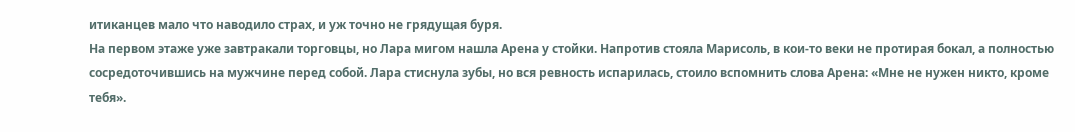итиканцев мало что наводило страх, и уж точно не грядущая буря.
На первом этаже уже завтракали торговцы, но Лара мигом нашла Арена у стойки. Напротив стояла Марисоль, в кои-то веки не протирая бокал, а полностью сосредоточившись на мужчине перед собой. Лара стиснула зубы, но вся ревность испарилась, стоило вспомнить слова Арена: «Мне не нужен никто, кроме тебя».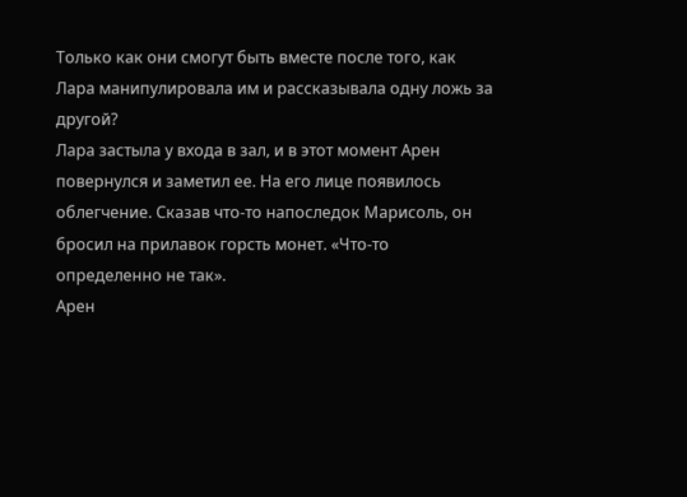Только как они смогут быть вместе после того, как Лара манипулировала им и рассказывала одну ложь за другой?
Лара застыла у входа в зал, и в этот момент Арен повернулся и заметил ее. На его лице появилось облегчение. Сказав что-то напоследок Марисоль, он бросил на прилавок горсть монет. «Что-то определенно не так».
Арен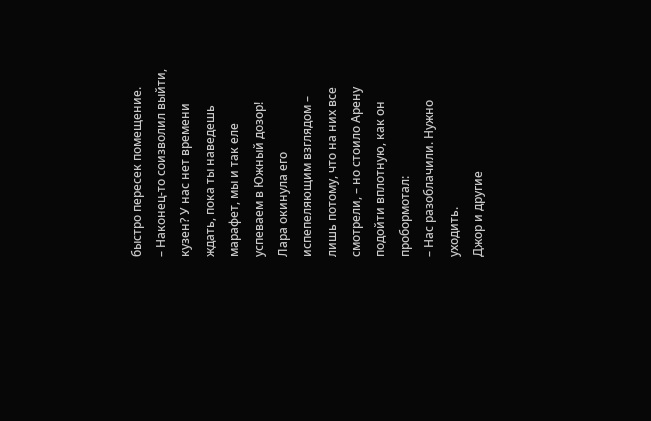быстро пересек помещение.
– Наконец-то соизволил выйти, кузен? У нас нет времени ждать, пока ты наведешь марафет, мы и так еле успеваем в Южный дозор!
Лара окинула его испепеляющим взглядом – лишь потому, что на них все смотрели, – но стоило Арену подойти вплотную, как он пробормотал:
– Нас разоблачили. Нужно уходить.
Джор и другие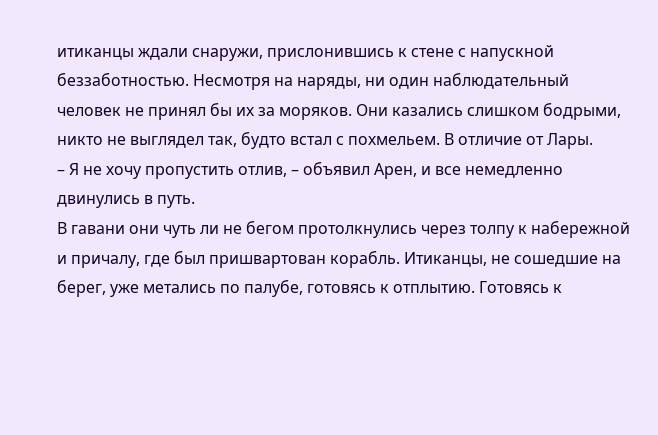итиканцы ждали снаружи, прислонившись к стене с напускной беззаботностью. Несмотря на наряды, ни один наблюдательный человек не принял бы их за моряков. Они казались слишком бодрыми, никто не выглядел так, будто встал с похмельем. В отличие от Лары.
– Я не хочу пропустить отлив, – объявил Арен, и все немедленно двинулись в путь.
В гавани они чуть ли не бегом протолкнулись через толпу к набережной и причалу, где был пришвартован корабль. Итиканцы, не сошедшие на берег, уже метались по палубе, готовясь к отплытию. Готовясь к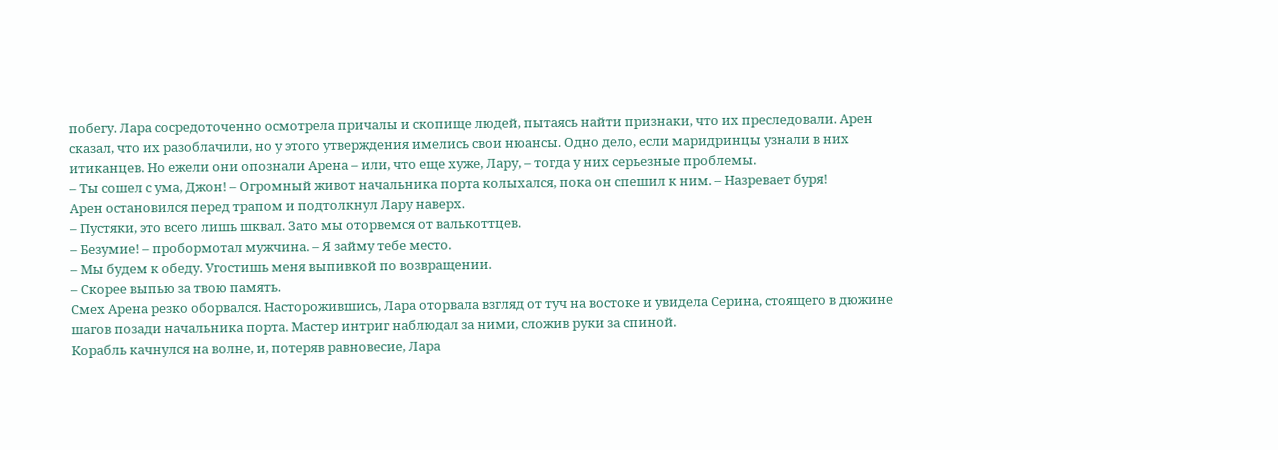побегу. Лара сосредоточенно осмотрела причалы и скопище людей, пытаясь найти признаки, что их преследовали. Арен сказал, что их разоблачили, но у этого утверждения имелись свои нюансы. Одно дело, если маридринцы узнали в них итиканцев. Но ежели они опознали Арена – или, что еще хуже, Лару, – тогда у них серьезные проблемы.
– Ты сошел с ума, Джон! – Огромный живот начальника порта колыхался, пока он спешил к ним. – Назревает буря!
Арен остановился перед трапом и подтолкнул Лару наверх.
– Пустяки, это всего лишь шквал. Зато мы оторвемся от валькоттцев.
– Безумие! – пробормотал мужчина. – Я займу тебе место.
– Мы будем к обеду. Угостишь меня выпивкой по возвращении.
– Скорее выпью за твою память.
Смех Арена резко оборвался. Насторожившись, Лара оторвала взгляд от туч на востоке и увидела Серина, стоящего в дюжине шагов позади начальника порта. Мастер интриг наблюдал за ними, сложив руки за спиной.
Корабль качнулся на волне, и, потеряв равновесие, Лара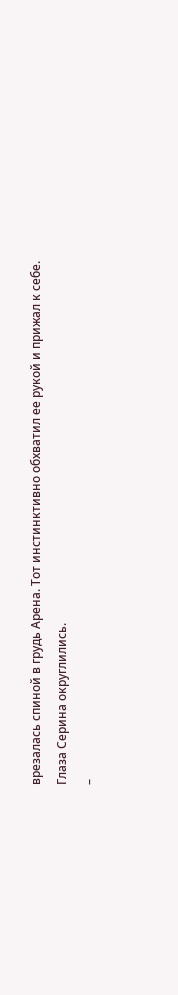врезалась спиной в грудь Арена. Тот инстинктивно обхватил ее рукой и прижал к себе.
Глаза Серина округлились.
–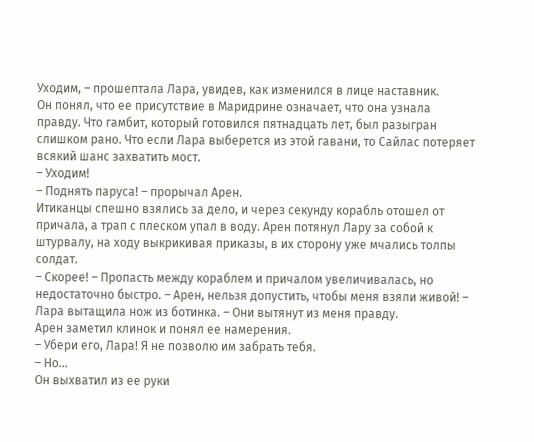Уходим, – прошептала Лара, увидев, как изменился в лице наставник.
Он понял, что ее присутствие в Маридрине означает, что она узнала правду. Что гамбит, который готовился пятнадцать лет, был разыгран слишком рано. Что если Лара выберется из этой гавани, то Сайлас потеряет всякий шанс захватить мост.
– Уходим!
– Поднять паруса! – прорычал Арен.
Итиканцы спешно взялись за дело, и через секунду корабль отошел от причала, а трап с плеском упал в воду. Арен потянул Лару за собой к штурвалу, на ходу выкрикивая приказы, в их сторону уже мчались толпы солдат.
– Скорее! – Пропасть между кораблем и причалом увеличивалась, но недостаточно быстро. – Арен, нельзя допустить, чтобы меня взяли живой! – Лара вытащила нож из ботинка. – Они вытянут из меня правду.
Арен заметил клинок и понял ее намерения.
– Убери его, Лара! Я не позволю им забрать тебя.
– Но…
Он выхватил из ее руки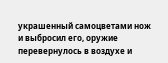украшенный самоцветами нож и выбросил его, оружие перевернулось в воздухе и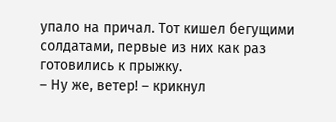упало на причал. Тот кишел бегущими солдатами, первые из них как раз готовились к прыжку.
– Ну же, ветер! – крикнул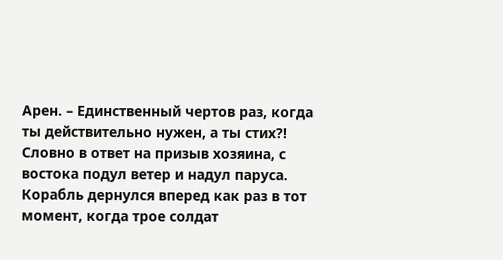Арен. – Единственный чертов раз, когда ты действительно нужен, а ты стих?!
Словно в ответ на призыв хозяина, с востока подул ветер и надул паруса. Корабль дернулся вперед как раз в тот момент, когда трое солдат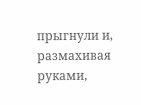прыгнули и, размахивая руками,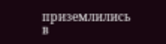приземлились в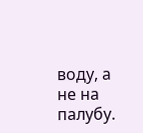воду, а не на палубу.